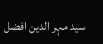سید مہر الدین افضل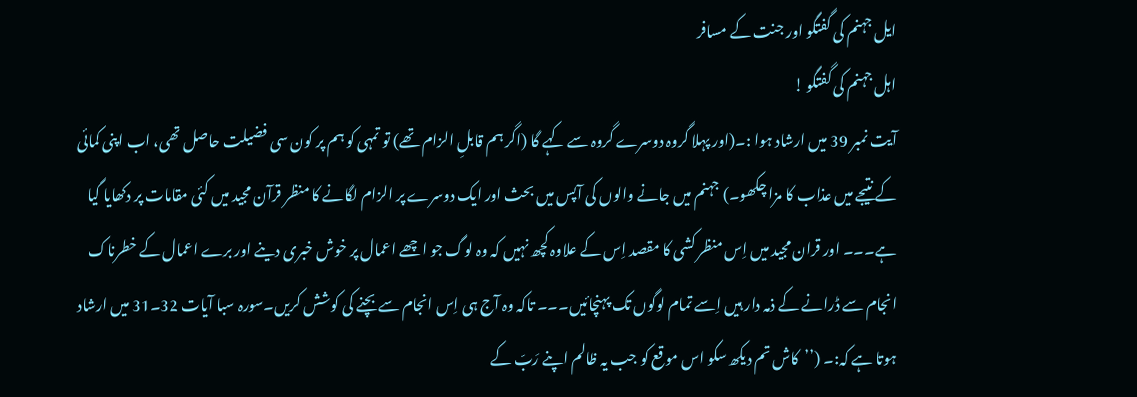ایل جہنم کی گفتگو اور جنت کے مسافر
اہل جہنم کی گفتگو !
آیت نمبر 39 میں ارشاد ہوا :۔(اور پہلا گروہ دوسرے گروہ سے کہے گا (اگر ہم قابلِ الزام تھے) تو تمہی کو ہم پر کون سی فضیلت حاصل تھی، اب اپنی کمائی کے نتیجے میں عذاب کا مزا چکھو۔) جہنم میں جانے والوں کی آپس میں بحث اور ایک دوسرے پر الزام لگانے کا منظر قرآن مجید میں کئی مقامات پر دکھایا گیا ہے۔۔۔ اور قران مجید میں اِس منظر کشی کا مقصد اِس کے علاوہ کچھ نہیں کہ وہ لوگ جو اچھے اعمال پر خوش خبری دینے اور برے اعمال کے خطرناک انجام سے ڈرانے کے ذمہ دار ہیں اِسے تمام لوگوں تک پہنچائیں۔۔۔ تاکہ وہ آج ہی اِس انجام سے بچنے کی کوشش کریں۔سورہ سبا آیات 32۔31 میں ارشاد ہوتا ہے کہ:۔ (’’کاش تم دیکھ سکو اس موقع کو جب یہ ظالم اپنے رَبّ کے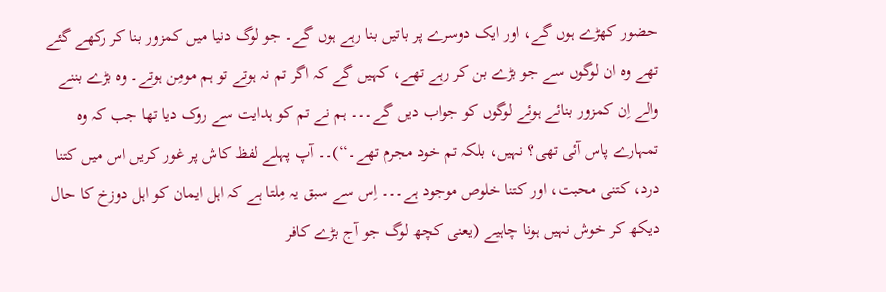حضور کھڑے ہوں گے، اور ایک دوسرے پر باتیں بنا رہے ہوں گے۔ جو لوگ دنیا میں کمزور بنا کر رکھے گئے تھے وہ ان لوگوں سے جو بڑے بن کر رہے تھے، کہیں گے کہ اگر تم نہ ہوتے تو ہم مومِن ہوتے۔ وہ بڑے بننے والے اِن کمزور بنائے ہوئے لوگوں کو جواب دیں گے۔۔۔ ہم نے تم کو ہدایت سے روک دیا تھا جب کہ وہ تمہارے پاس آئی تھی؟ نہیں، بلکہ تم خود مجرم تھے۔‘‘)۔۔ آپ پہلے لفظ کاش پر غور کریں اس میں کتنا درد، کتنی محبت، اور کتنا خلوص موجود ہے۔۔۔ اِس سے سبق یہ مِلتا ہے کہ اہل ایمان کو اہل دوزخ کا حال دیکھ کر خوش نہیں ہونا چاہیے (یعنی کچھ لوگ جو آج بڑے کافر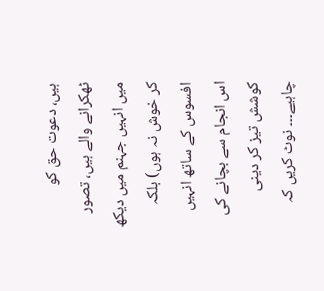ہیں، دعوت حق کو ٹھکرانے والے ہیں، تصور میں انہیں جہنم میں دیکھ کر خوش نہ ہوں) بلکہ افسوس کے ساتھ انہیں اس انجام سے بچانے کی کوشش تیز کر دینی چاہیے۔۔۔ نوٹ کریں کہ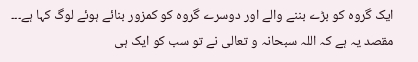ایک گروہ کو بڑے بننے والے اور دوسرے گروہ کو کمزور بنائے ہوئے لوگ کہا ہے۔۔۔ مقصد یہ ہے کہ اللہ سبحانہ و تعالی نے تو سب کو ایک ہی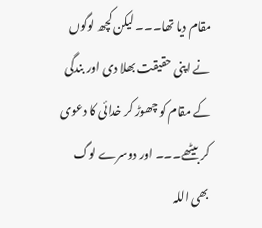مقام دیا تھا۔۔۔ لیکن کچھ لوگوں نے اپنی حقیقت بھلا دی اور بندگی کے مقام کو چھوڑ کر خدائی کا دعوی کر بیٹھے۔۔۔ اور دوسرے لوگ بھی اللہ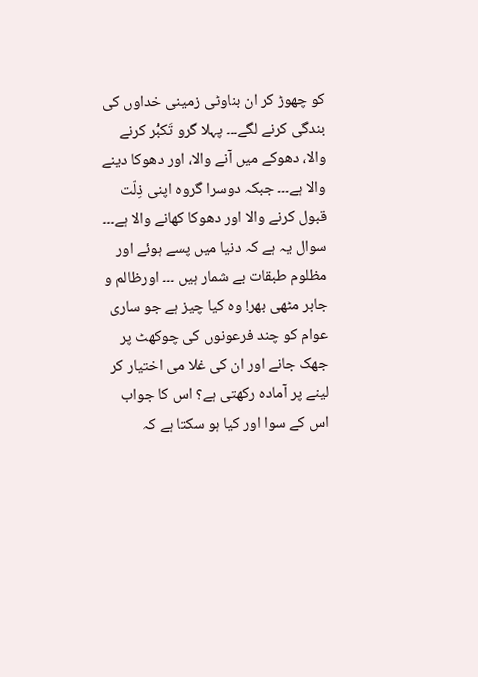کو چھوڑ کر ان بناوٹی زمینی خداوں کی بندگی کرنے لگے۔۔۔ پہلا گرو تَکبّْر کرنے والا، دھوکے میں آنے والا، اور دھوکا دینے والا ہے۔۔۔ جبکہ دوسرا گروہ اپنی ذِلّت قبول کرنے والا اور دھوکا کھانے والا ہے۔۔۔ سوال یہ ہے کہ دنیا میں پسے ہوئے اور مظلوم طبقات بے شمار ہیں ۔۔۔ اورظالم و جابر مٹھی بھر! وہ کیا چیز ہے جو ساری عوام کو چند فرعونوں کی چوکھٹ پر جھک جانے اور ان کی غلا می اختیار کر لینے پر آمادہ رکھتی ہے؟ اس کا جواب اس کے سوا اور کیا ہو سکتا ہے کہ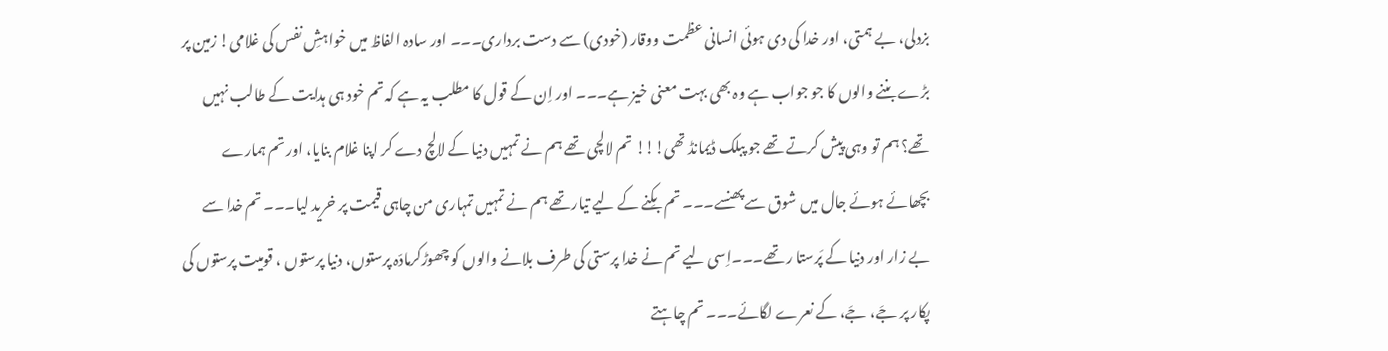بزدلی، بے ہمتی، اور خدا کی دی ہوئی انسانی عظمت ووقار (خودی) سے دست برداری۔۔۔ اور سادہ الفاظ میں خواہشِ نفس کی غلامی! زمین پر بڑے بننے والوں کا جو جواب ہے وہ بھی بہت معنی خیز ہے۔۔۔ اور اِن کے قول کا مطلب یہ ہے کہ تم خود ہی ہدایت کے طالب نہیں تھے؟ ہم تو وہی پیش کرتے تھے جو پبلک ڈیمانڈ تھی!!! تم لالچی تھے ہم نے تمہیں دنیا کے لالچ دے کر اپنا غلام بنایا، اور تم ہمارے بچھائے ہوئے جال میں شوق سے پھنسے۔۔۔ تم بکِنے کے لیے تیار تھے ہم نے تمہیں تمہاری من چاہی قیمت پر خرید لیا۔۔۔ تم خدا سے بے زار اور دنیا کے پَرستا ر تھے۔۔۔اِسی لیے تم نے خدا پرستی کی طرف بلانے والوں کو چھوڑکرمادّہ پرستوں، دنیا پرستوں ، قومیت پرستوں کی پکار پر جَے، جَے، کے نعرے لگائے۔۔۔ تم چاہتے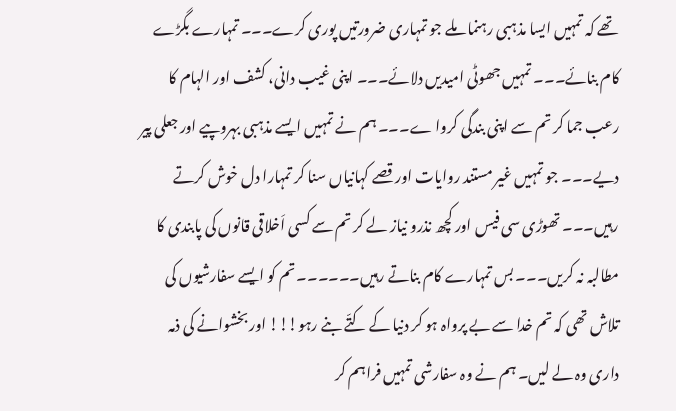تھے کہ تمہیں ایسا مذہبی رہنما ملے جو تمہاری ضرورتیں پوری کرے۔۔۔ تمہارے بگڑے کام بنائے۔۔۔ تمہیں جھوٹی امیدیں دلائے۔۔۔ اپنی غیب دانی، کشف اور الہام کا رعب جما کر تم سے اپنی بندگی کروا ے۔۔۔ ہم نے تمہیں ایسے مذہبی بہروپیے اور جعلی پیر دیے۔۔۔ جو تمہیں غیر مستند روایات اور قصے کہانیاں سنا کر تمہارا دل خوش کرتے رہیں۔۔۔ تھوڑی سی فیس اور کچھ نذرو نیاز لے کر تم سے کسی اَخلاقی قانوں کی پابندی کا مطالبہ نہ کریں۔۔۔ بس تمہارے کام بناتے رہیں۔۔۔۔۔۔ تم کو ایسے سفارشیوں کی تلاش تھی کہ تم خدا سے بے پرواہ ہو کر دنیا کے کتّے بنے رہو!!! اور بخشوانے کی ذمہ داری وہ لے لیں۔ ہم نے وہ سفارشی تمہیں فراہم کر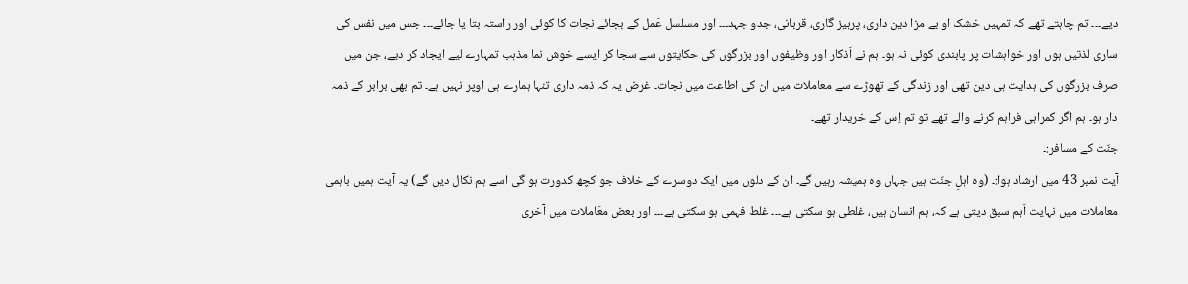دیے۔۔۔ تم چاہتے تھے کہ تمہیں خشک او بے مزا دین داری، پرہیز گاری، قربانی، جدو جہد۔۔۔ اور مسلسل عَمل کے بجائے نجات کا کوئی اور راستہ بتا یا جائے۔۔۔ جس میں نفس کی ساری لذتیں ہوں اور خواہشات پر پابندی کوئی نہ ہو۔ ہم نے اَذکار اور وظیفوں اور بزرگوں کی حکایتوں سے سجا کر ایسے خوش نما مذہب تمہارے لیے ایجاد کر دیے، جن میں صرف بزرگوں کی ہدایت ہی دین تھی اور زندگی کے تھوڑے سے معاملات میں ان کی اطاعت میں نجات۔ غرض یہ کہ ذمہ داری تنہا ہمارے ہی اوپر نہیں ہے۔ تم بھی برابر کے ذمہ دار ہو۔ ہم اگر کمراہی فراہم کرنے والے تھے تو تم اِس کے خریدار تھے۔
جنّت کے مسافر:۔
آیت نمبر 43 میں ارشاد ہوا:۔ (وہ اہلِ جنّت ہیں جہاں وہ ہمیشہ رہیں گے۔ ان کے دلوں میں ایک دوسرے کے خلاف جو کچھ کدورت ہو گی اسے ہم نکال دیں گے) یہ آیت ہمیں باہمی معاملات میں نہایت اَہم سبق دیتی ہے کہ، ہم انسان ہیں، غلطی ہو سکتی ہے۔۔۔ غلط فہمی ہو سکتی ہے۔۔۔ اور بعض معَاملات میں آخری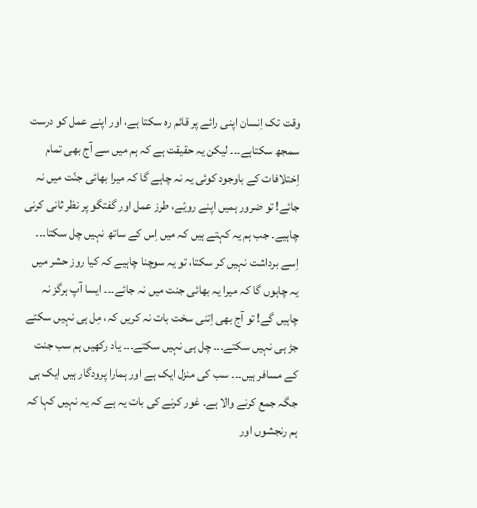وقت تک اِنسان اپنی رائے پر قائم رہ سکتا ہے، اور اپنے عمل کو درست سمجھ سکتاہے۔۔۔ لیکن یہ حقیقت ہے کہ ہم میں سے آج بھی تمام اِختلافات کے باوجود کوئی یہ نہ چاہے گا کہ میرا بھائی جنّت میں نہ جائے! تو ضرور ہمیں اپنے رویّے، طرز عمل اور گفتگو پر نظر ثانی کرنی چاہیے۔ جب ہم یہ کہتے ہیں کہ میں اِس کے ساتھ نہیں چل سکتا۔۔۔ اِسے برداشت نہیں کر سکتا، تو یہ سوچنا چاہیے کہ کیا روز حشر میں یہ چاہوں گا کہ میرا یہ بھائی جنت میں نہ جائے۔۔۔ ایسا آپ ہرگز نہ چاہیں گے! تو آج بھی اِتنی سخت بات نہ کریں کہ، مِل ہی نہیں سکتے جڑ ہی نہیں سکتے۔۔۔ چل ہی نہیں سکتے۔۔۔ یاد رکھیں ہم سب جنت کے مسافر ہیں۔۔۔ سب کی منزل ایک ہے اور ہمارا پرودگار ہیں ایک ہی جگہ جمع کرنے والا ہے۔ غور کرنے کی بات یہ ہے کہ یہ نہیں کہا کہ ہم رنجشوں اور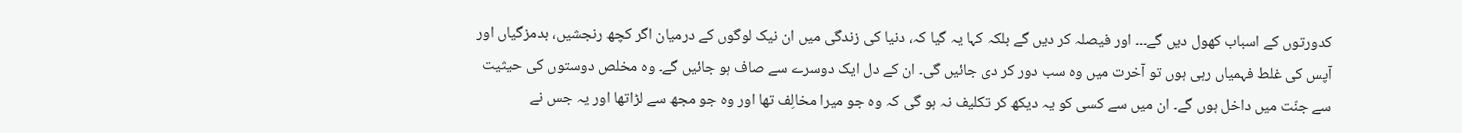کدورتوں کے اسباب کھول دیں گے۔۔۔ اور فیصلہ کر دیں گے بلکہ کہا یہ گیا کہ، دنیا کی زندگی میں ان نیک لوگوں کے درمیان اگر کچھ رنجشیں، بدمزگیاں اور آپس کی غلط فہمیاں رہی ہوں تو آخرت میں وہ سب دور کر دی جائیں گی۔ ان کے دل ایک دوسرے سے صاف ہو جائیں گے۔ وہ مخلص دوستوں کی حیثیت سے جنّت میں داخل ہوں گے۔ ان میں سے کسی کو یہ دیکھ کر تکلیف نہ ہو گی کہ وہ جو میرا مخالِف تھا اور وہ جو مجھ سے لڑاتھا اور یہ جس نے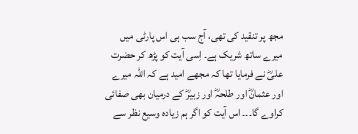مجھ پر تنقید کی تھی، آج سب ہی اس پارٹی میں میرے ساتھ شریک ہے۔ اِسی آیت کو پڑھ کر حضرت علیؓ نے فرمایا تھا کہ مجھے امید ہے کہ اللہ میرے اور عثمانؓ اور طلحہؓ اور زبیرؓ کے درمیان بھی صفائی کراوے گا۔۔۔ اس آیت کو اگر ہم زیادہ وسیع نظر سے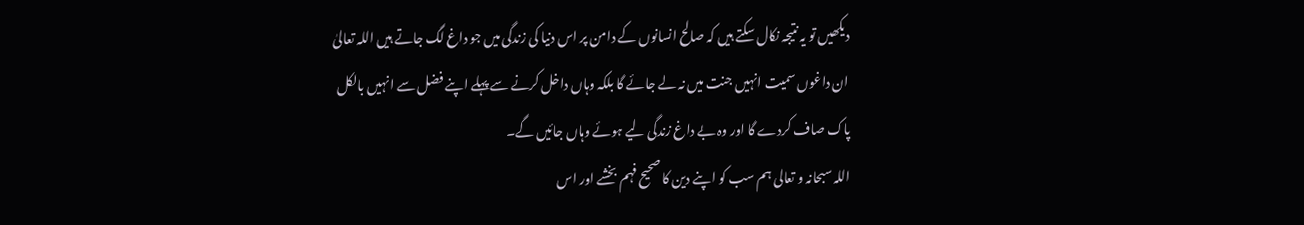دیکھیں تو یہ نتیجہ نکال سکتے ہیں کہ صالح انسانوں کے دامن پر اس دنیا کی زندگی میں جو داغ لگ جاتے ہیں اللہ تعالیٰ ان داغوں سمیت انہیں جنت میں نہ لے جائے گا بلکہ وہاں داخل کرنے سے پہلے اپنے فضل سے انہیں بالکل پاک صاف کردے گا اور وہ بے داغ زندگی لیے ہوئے وہاں جائیں گے۔
اللہ سبحانہ و تعالی ہم سب کو اپنے دین کا صحیح فہم بخشے اور اس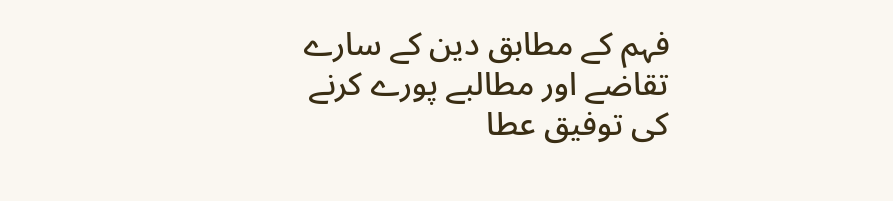فہم کے مطابق دین کے سارے تقاضے اور مطالبے پورے کرنے کی توفیق عطا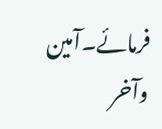فرمائے۔آمین
وآخر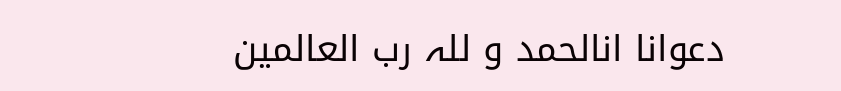دعوانا انالحمد و للہ رب العالمین